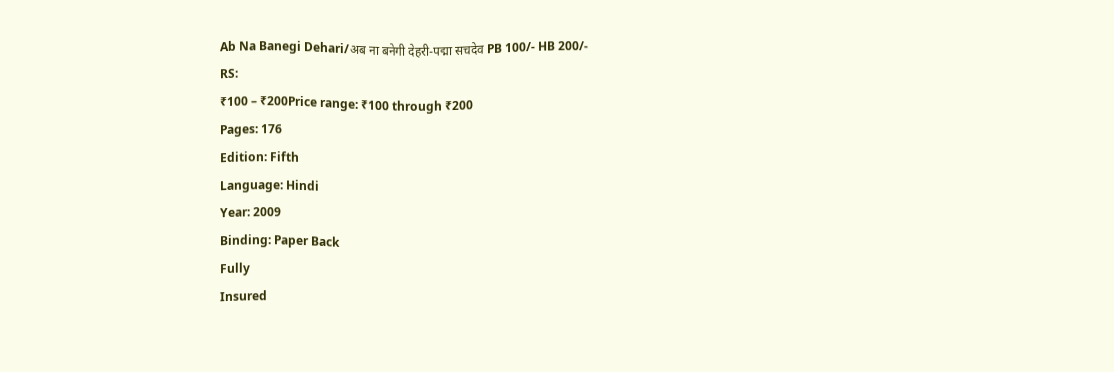Ab Na Banegi Dehari/अब ना बनेगी देहरी-पद्मा सचदेव PB 100/- HB 200/-
RS:
₹100 – ₹200Price range: ₹100 through ₹200
Pages: 176
Edition: Fifth
Language: Hindi
Year: 2009
Binding: Paper Back
Fully
Insured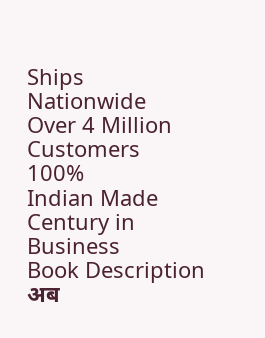Ships
Nationwide
Over 4 Million
Customers
100%
Indian Made
Century in
Business
Book Description
अब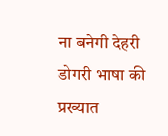ना बनेगी देहरी
डोगरी भाषा की प्रख्यात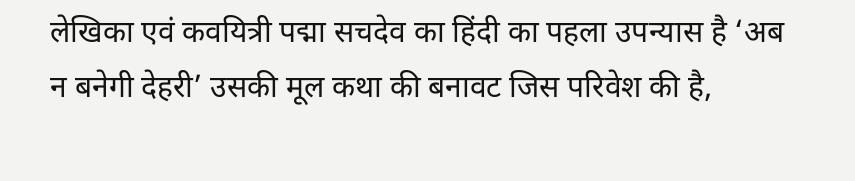लेखिका एवं कवयित्री पद्मा सचदेव का हिंदी का पहला उपन्यास है ‘अब न बनेगी देहरी’ उसकी मूल कथा की बनावट जिस परिवेश की है,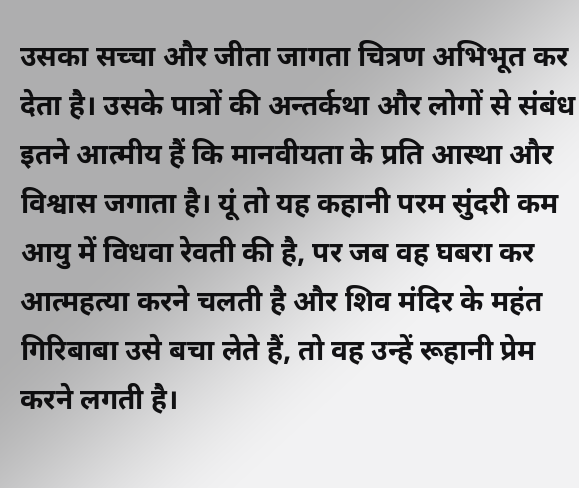उसका सच्चा और जीता जागता चित्रण अभिभूत कर देता है। उसके पात्रों की अन्तर्कथा और लोगों से संबंध इतने आत्मीय हैं कि मानवीयता के प्रति आस्था और विश्वास जगाता है। यूं तो यह कहानी परम सुंदरी कम आयु में विधवा रेवती की है, पर जब वह घबरा कर आत्महत्या करने चलती है और शिव मंदिर के महंत गिरिबाबा उसे बचा लेते हैं, तो वह उन्हें रूहानी प्रेम करने लगती है।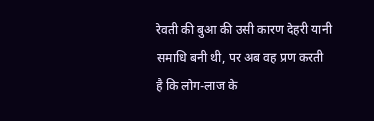रेवती की बुआ की उसी कारण देहरी यानी समाधि बनी थी, पर अब वह प्रण करती है कि लोग-लाज के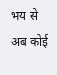भय से अब कोई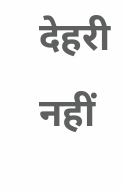देहरी नहीं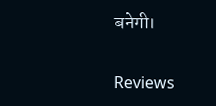बनेगी।

Reviews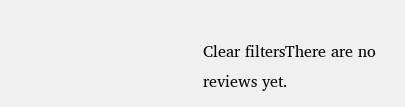Clear filtersThere are no reviews yet.